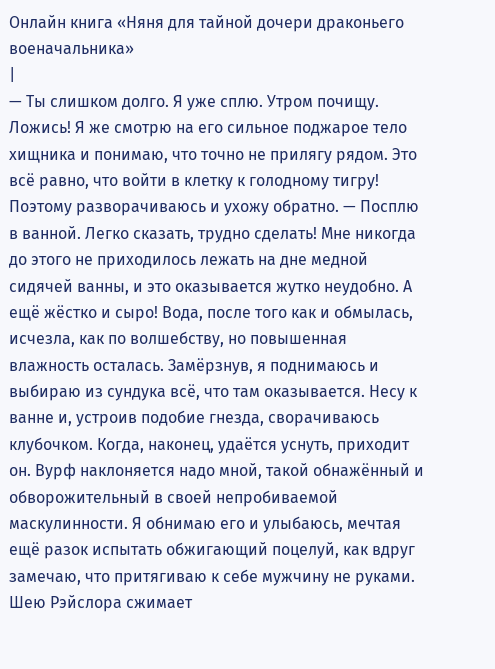Онлайн книга «Няня для тайной дочери драконьего военачальника»
|
— Ты слишком долго. Я уже сплю. Утром почищу. Ложись! Я же смотрю на его сильное поджарое тело хищника и понимаю, что точно не прилягу рядом. Это всё равно, что войти в клетку к голодному тигру! Поэтому разворачиваюсь и ухожу обратно. — Посплю в ванной. Легко сказать, трудно сделать! Мне никогда до этого не приходилось лежать на дне медной сидячей ванны, и это оказывается жутко неудобно. А ещё жёстко и сыро! Вода, после того как и обмылась, исчезла, как по волшебству, но повышенная влажность осталась. Замёрзнув, я поднимаюсь и выбираю из сундука всё, что там оказывается. Несу к ванне и, устроив подобие гнезда, сворачиваюсь клубочком. Когда, наконец, удаётся уснуть, приходит он. Вурф наклоняется надо мной, такой обнажённый и обворожительный в своей непробиваемой маскулинности. Я обнимаю его и улыбаюсь, мечтая ещё разок испытать обжигающий поцелуй, как вдруг замечаю, что притягиваю к себе мужчину не руками. Шею Рэйслора сжимает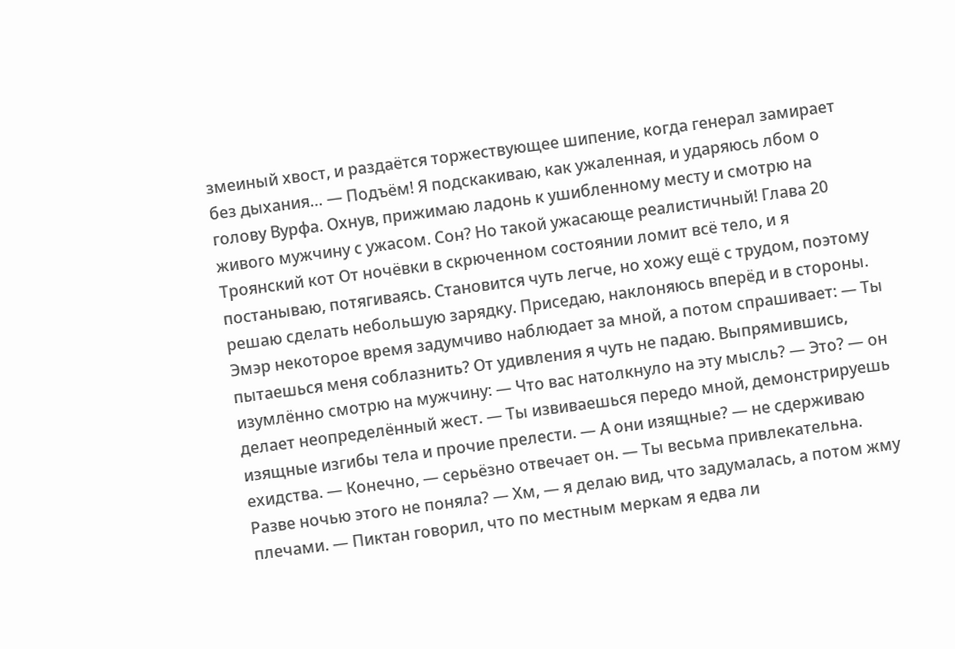змеиный хвост, и раздаётся торжествующее шипение, когда генерал замирает без дыхания… — Подъём! Я подскакиваю, как ужаленная, и ударяюсь лбом о голову Вурфа. Охнув, прижимаю ладонь к ушибленному месту и смотрю на живого мужчину с ужасом. Сон? Но такой ужасающе реалистичный! Глава 20 Троянский кот От ночёвки в скрюченном состоянии ломит всё тело, и я постанываю, потягиваясь. Становится чуть легче, но хожу ещё с трудом, поэтому решаю сделать небольшую зарядку. Приседаю, наклоняюсь вперёд и в стороны. Эмэр некоторое время задумчиво наблюдает за мной, а потом спрашивает: — Ты пытаешься меня соблазнить? От удивления я чуть не падаю. Выпрямившись, изумлённо смотрю на мужчину: — Что вас натолкнуло на эту мысль? — Это? — он делает неопределённый жест. — Ты извиваешься передо мной, демонстрируешь изящные изгибы тела и прочие прелести. — А они изящные? — не сдерживаю ехидства. — Конечно, — серьёзно отвечает он. — Ты весьма привлекательна. Разве ночью этого не поняла? — Хм, — я делаю вид, что задумалась, а потом жму плечами. — Пиктан говорил, что по местным меркам я едва ли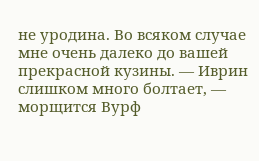не уродина. Во всяком случае мне очень далеко до вашей прекрасной кузины. — Иврин слишком много болтает, — морщится Вурф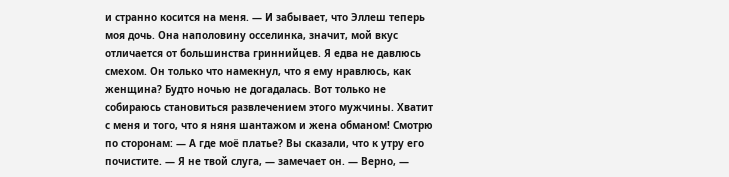и странно косится на меня. — И забывает, что Эллеш теперь моя дочь. Она наполовину осселинка, значит, мой вкус отличается от большинства гриннийцев. Я едва не давлюсь смехом. Он только что намекнул, что я ему нравлюсь, как женщина? Будто ночью не догадалась. Вот только не собираюсь становиться развлечением этого мужчины. Хватит с меня и того, что я няня шантажом и жена обманом! Смотрю по сторонам: — А где моё платье? Вы сказали, что к утру его почистите. — Я не твой слуга, — замечает он. — Верно, —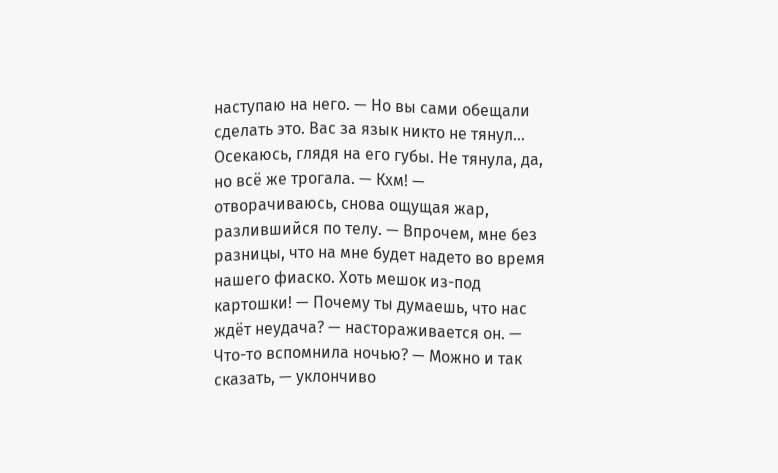наступаю на него. — Но вы сами обещали сделать это. Вас за язык никто не тянул… Осекаюсь, глядя на его губы. Не тянула, да, но всё же трогала. — Кхм! — отворачиваюсь, снова ощущая жар, разлившийся по телу. — Впрочем, мне без разницы, что на мне будет надето во время нашего фиаско. Хоть мешок из-под картошки! — Почему ты думаешь, что нас ждёт неудача? — настораживается он. — Что-то вспомнила ночью? — Можно и так сказать, — уклончиво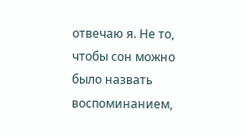отвечаю я. Не то, чтобы сон можно было назвать воспоминанием,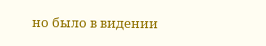но было в видении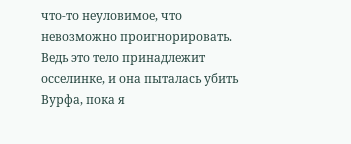что-то неуловимое, что невозможно проигнорировать. Ведь это тело принадлежит осселинке, и она пыталась убить Вурфа, пока я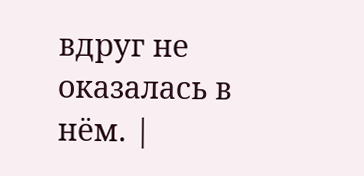вдруг не оказалась в нём. |